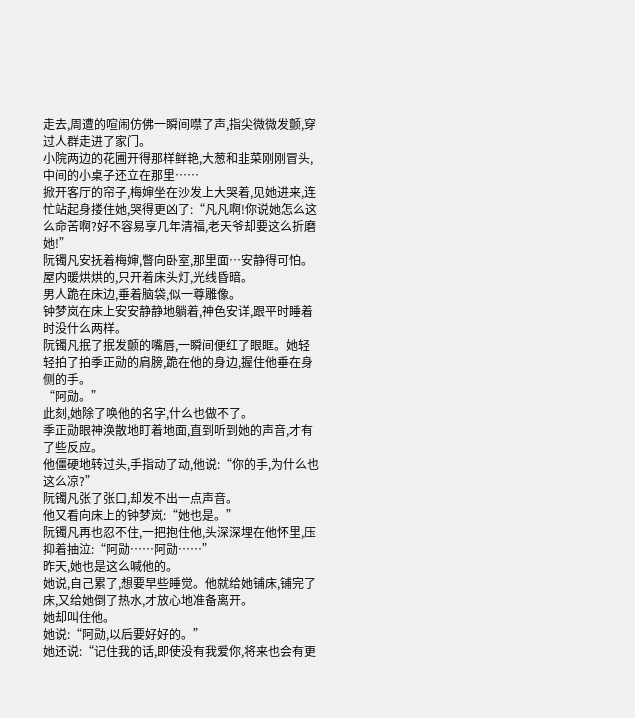走去,周遭的喧闹仿佛一瞬间噤了声,指尖微微发颤,穿过人群走进了家门。
小院两边的花圃开得那样鲜艳,大葱和韭菜刚刚冒头,中间的小桌子还立在那里……
掀开客厅的帘子,梅婶坐在沙发上大哭着,见她进来,连忙站起身搂住她,哭得更凶了:“凡凡啊!你说她怎么这么命苦啊?好不容易享几年清福,老天爷却要这么折磨她!”
阮镯凡安抚着梅婶,瞥向卧室,那里面…安静得可怕。
屋内暖烘烘的,只开着床头灯,光线昏暗。
男人跪在床边,垂着脑袋,似一尊雕像。
钟梦岚在床上安安静静地躺着,神色安详,跟平时睡着时没什么两样。
阮镯凡抿了抿发颤的嘴唇,一瞬间便红了眼眶。她轻轻拍了拍季正勋的肩膀,跪在他的身边,握住他垂在身侧的手。
“阿勋。”
此刻,她除了唤他的名字,什么也做不了。
季正勋眼神涣散地盯着地面,直到听到她的声音,才有了些反应。
他僵硬地转过头,手指动了动,他说:“你的手,为什么也这么凉?”
阮镯凡张了张口,却发不出一点声音。
他又看向床上的钟梦岚:“她也是。”
阮镯凡再也忍不住,一把抱住他,头深深埋在他怀里,压抑着抽泣:“阿勋……阿勋……”
昨天,她也是这么喊他的。
她说,自己累了,想要早些睡觉。他就给她铺床,铺完了床,又给她倒了热水,才放心地准备离开。
她却叫住他。
她说:“阿勋,以后要好好的。”
她还说:“记住我的话,即使没有我爱你,将来也会有更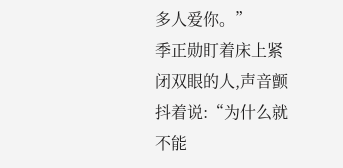多人爱你。”
季正勋盯着床上紧闭双眼的人,声音颤抖着说:“为什么就不能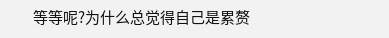等等呢?为什么总觉得自己是累赘